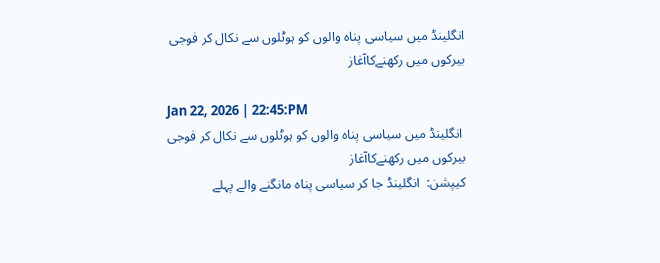انگلینڈ میں سیاسی پناہ والوں کو ہوٹلوں سے نکال کر فوجی بیرکوں میں رکھنےکاآغاز

Jan 22, 2026 | 22:45:PM
 انگلینڈ میں سیاسی پناہ والوں کو ہوٹلوں سے نکال کر فوجی بیرکوں میں رکھنےکاآغاز
کیپشن:  انگلینڈ جا کر سیاسی پناہ مانگنے والے پہلے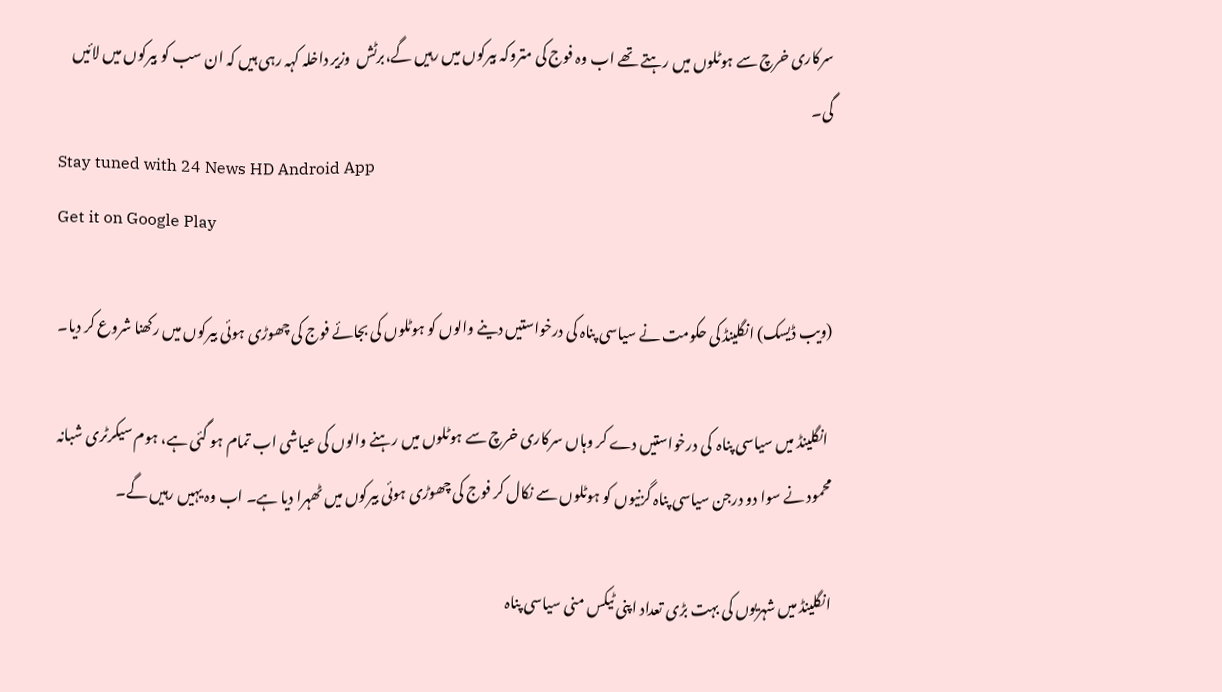سرکاری خرچ سے ہوٹلوں میں رہتے تھے اب وہ فوج کی متروکہ بیرکوں میں رہیں گے،برٹش  وزیر داخلہ کہہ رہی ہیں کہ ان سب کو بیرکوں میں لائیں گی۔
Stay tuned with 24 News HD Android App
Get it on Google Play

(ویب ڈیسک) انگلینڈ کی حکومت نے سیاسی پناہ کی درخواستیں دینے والوں کو ہوٹلوں کی بجائے فوج کی چھوڑی ہوئی بیرکوں میں رکھنا شروع کر دیا۔

 انگلینڈ میں سیاسی پناہ  کی درخواستیں دے کر وہاں سرکاری خرچ سے ہوٹلوں میں رہنے والوں کی عیاشی اب تمام ہو گئی ہے، ہوم سیکرٹری شبانہ محمود نے سوا دو درجن سیاسی پناہ گزنیوں کو ہوٹلوں سے نکال کر فوج کی چھوڑی ہوئی بیرکوں میں ٹھہرا دیا ہے۔ اب وہ یہیں رہیں گے۔

انگلینڈ میں شہریوں کی بہت بڑی تعداد اپنی ٹیکس منی سیاسی پناہ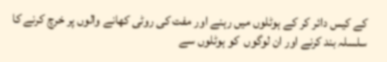کے کیس دائر کر کے ہوٹلوں میں رہنے اور مفت کی روٹی کھانے والوں پر خرچ کرنے کا سلسلہ بند کرنے اور ان لوگوں  کو ہوٹلوں سے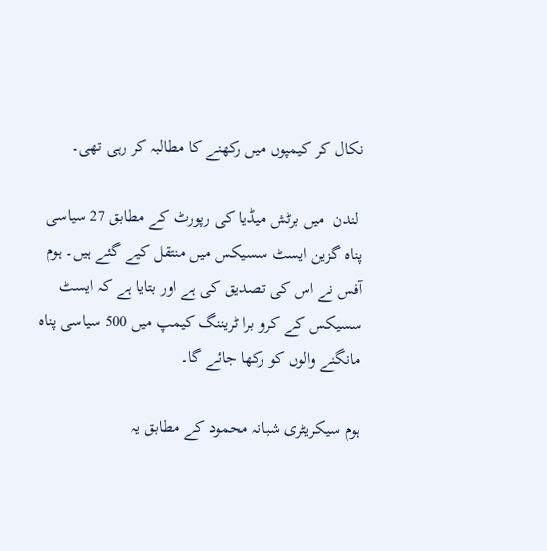نکال کر کیمپوں میں رکھنے کا مطالبہ کر رہی تھی۔

 لندن  میں برٹش میڈیا کی رپورٹ کے مطابق 27 سیاسی پناہ گزین ایسٹ سسیکس میں منتقل کیے گئے ہیں۔ ہوم آفس نے اس کی تصدیق کی ہے اور بتایا ہے کہ ایسٹ سسیکس کے کرو برا ٹریننگ کیمپ میں 500 سیاسی پناہ مانگنے والوں کو رکھا جائے گا۔

ہوم سیکریٹری شبانہ محمود کے مطابق یہ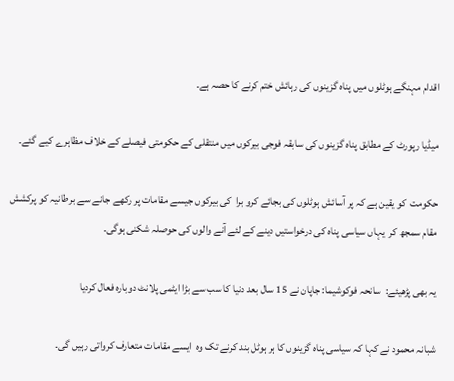اقدام مہنگے ہوٹلوں میں پناہ گزینوں کی رہائش ختم کرنے کا حصہ ہے۔

میڈیا رپورٹ کے مطابق پناہ گزینوں کی سابقہ فوجی بیرکوں میں منتقلی کے حکومتی فیصلے کے خلاف مظاہرے کیے گئے۔

حکومت  کو یقین ہے کہ پر آسائش ہوٹلوں کی بجائے کرو برا  کی بیرکوں جیسے مقامات پر رکھے جانے سے برطانیہ کو پرکشش مقام سمجھ کر  یہاں سیاسی پناہ کی درخواستیں دینے کے لئے آنے والوں کی حوصلہ شکنی ہوگی۔

یہ بھی پڑھیئے:  سانحہ فوکوشیما: جاپان نے 15 سال بعد دنیا کا سب سے بڑا ایٹمی پلانٹ دوبارہ فعال کردیا

شبانہ محمود نے کہا کہ سیاسی پناہ گزینوں کا ہر ہوٹل بند کرنے تک وہ  ایسے مقامات متعارف کرواتی رہیں گی۔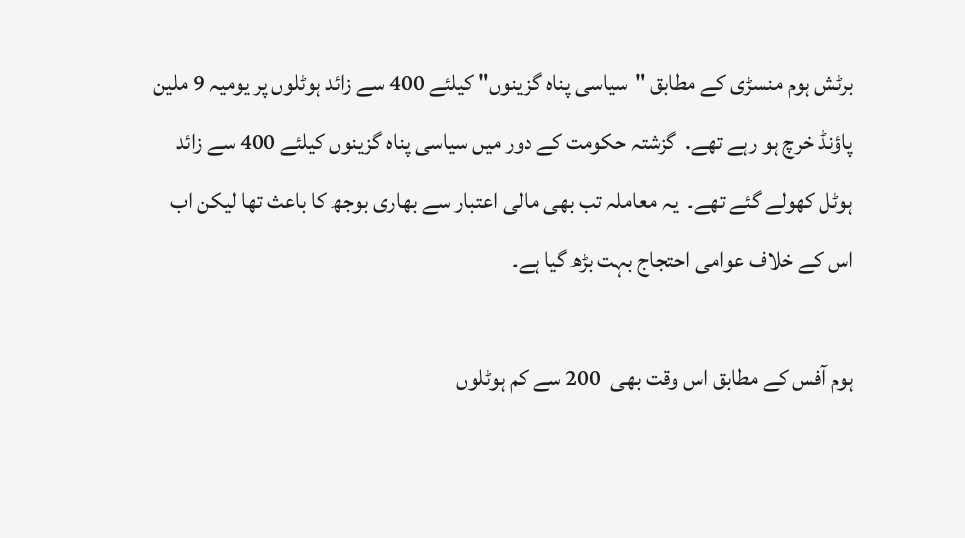برٹش ہوم منسڑی کے مطابق "سیاسی پناہ گزینوں" کیلئے 400 سے زائد ہوٹلوں پر یومیہ 9 ملین پاؤنڈ خرچ ہو رہے تھے.  گزشتہ حکومت کے دور میں سیاسی پناہ گزینوں کیلئے 400 سے زائد ہوٹل کھولے گئے تھے۔  یہ معاملہ تب بھی مالی اعتبار سے بھاری بوجھ کا باعث تھا لیکن اب اس کے خلاف عوامی احتجاج بہت بڑھ گیا ہے۔

ہوم آفس کے مطابق اس وقت بھی  200 سے کم ہوٹلوں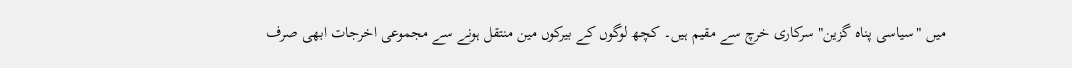میں "سیاسی پناہ گزین" سرکاری خرچ سے مقیم ہیں۔ کچھ لوگوں کے بیرکوں مین منتقل ہونے سے مجموعی اخرجات ابھی صرف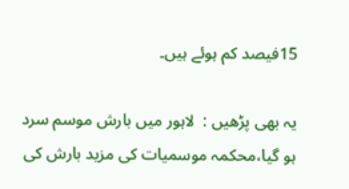15فیصد کم ہوئے ہیں۔

یہ بھی پڑھیں :  لاہور میں بارش موسم سرد ہو گیا،محکمہ موسمیات کی مزید بارش کی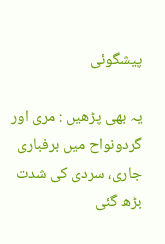پیشگوئی

یہ بھی پڑھیں : مری اور گردونواح میں برفباری جاری، سردی کی شدت بڑھ گئی